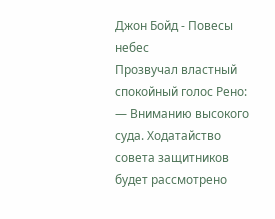Джон Бойд - Повесы небес
Прозвучал властный спокойный голос Рено:
— Вниманию высокого суда. Ходатайство совета защитников будет рассмотрено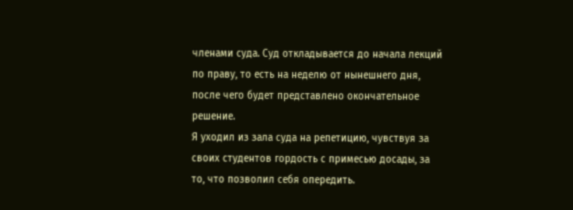членами суда. Суд откладывается до начала лекций по праву, то есть на неделю от нынешнего дня, после чего будет представлено окончательное решение.
Я уходил из зала суда на репетицию, чувствуя за своих студентов гордость с примесью досады, за то, что позволил себя опередить.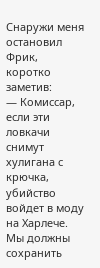Снаружи меня остановил Фрик, коротко заметив:
— Комиссар, если эти ловкачи снимут хулигана с крючка, убийство войдет в моду на Харлече. Мы должны сохранить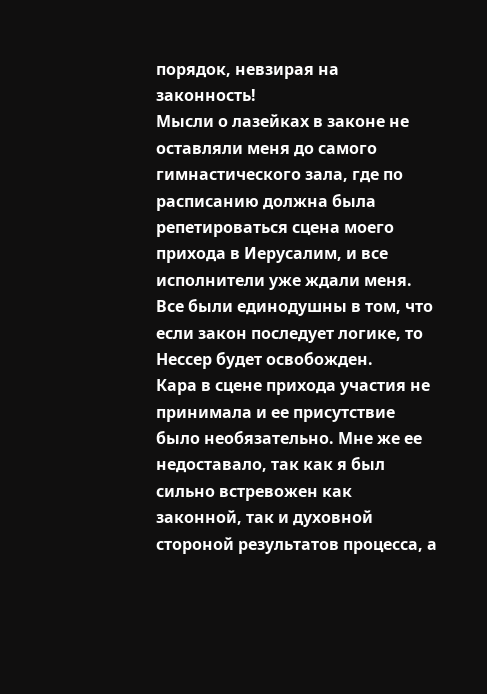порядок, невзирая на законность!
Мысли о лазейках в законе не оставляли меня до самого гимнастического зала, где по расписанию должна была репетироваться сцена моего прихода в Иерусалим, и все исполнители уже ждали меня. Все были единодушны в том, что если закон последует логике, то Нессер будет освобожден.
Кара в сцене прихода участия не принимала и ее присутствие было необязательно. Мне же ее недоставало, так как я был сильно встревожен как законной, так и духовной стороной результатов процесса, а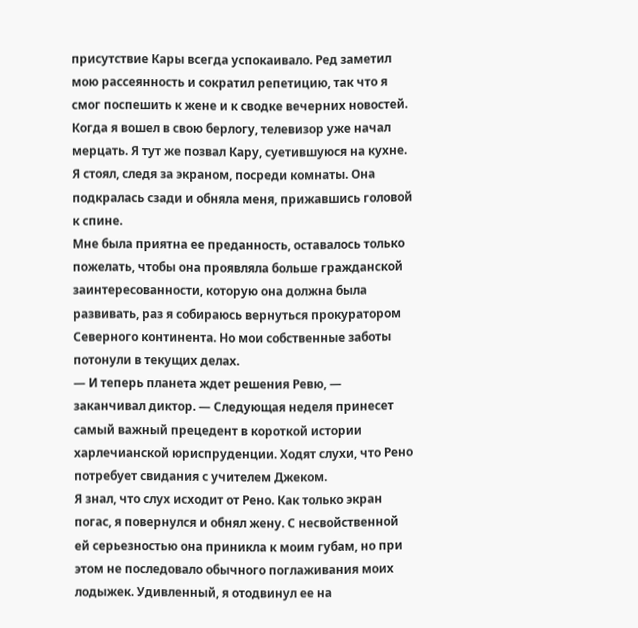присутствие Кары всегда успокаивало. Ред заметил мою рассеянность и сократил репетицию, так что я смог поспешить к жене и к сводке вечерних новостей.
Когда я вошел в свою берлогу, телевизор уже начал мерцать. Я тут же позвал Кару, суетившуюся на кухне. Я стоял, следя за экраном, посреди комнаты. Она подкралась сзади и обняла меня, прижавшись головой к спине.
Мне была приятна ее преданность, оставалось только пожелать, чтобы она проявляла больше гражданской заинтересованности, которую она должна была развивать, раз я собираюсь вернуться прокуратором Северного континента. Но мои собственные заботы потонули в текущих делах.
— И теперь планета ждет решения Ревю, — заканчивал диктор. — Следующая неделя принесет самый важный прецедент в короткой истории харлечианской юриспруденции. Ходят слухи, что Рено потребует свидания с учителем Джеком.
Я знал, что слух исходит от Рено. Как только экран погас, я повернулся и обнял жену. С несвойственной ей серьезностью она приникла к моим губам, но при этом не последовало обычного поглаживания моих лодыжек. Удивленный, я отодвинул ее на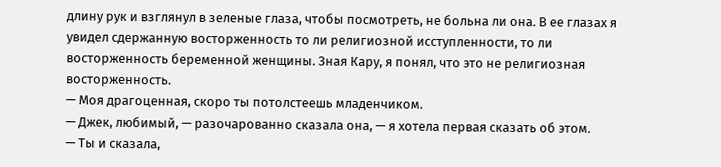длину рук и взглянул в зеленые глаза, чтобы посмотреть, не больна ли она. В ее глазах я увидел сдержанную восторженность то ли религиозной исступленности, то ли восторженность беременной женщины. Зная Кару, я понял, что это не религиозная восторженность.
— Моя драгоценная, скоро ты потолстеешь младенчиком.
— Джек, любимый, — разочарованно сказала она, — я хотела первая сказать об этом.
— Ты и сказала,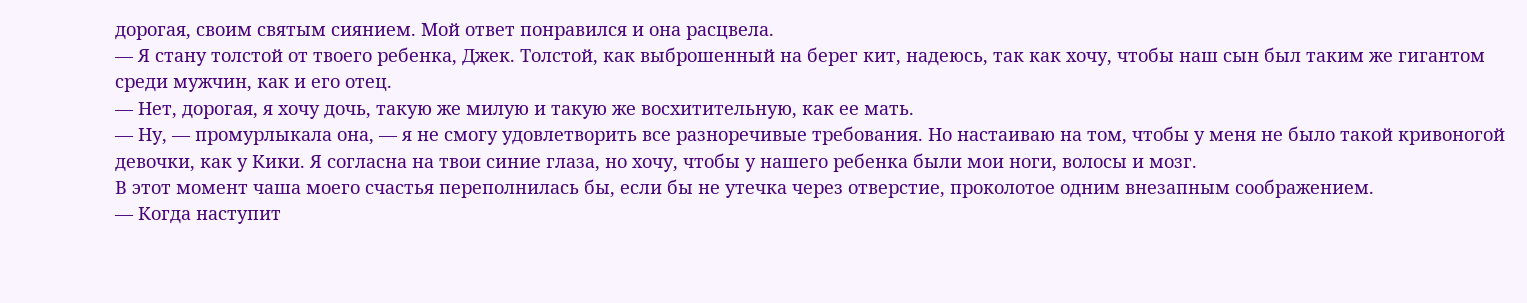дорогая, своим святым сиянием. Мой ответ понравился и она расцвела.
— Я стану толстой от твоего ребенка, Джек. Толстой, как выброшенный на берег кит, надеюсь, так как хочу, чтобы наш сын был таким же гигантом среди мужчин, как и его отец.
— Нет, дорогая, я хочу дочь, такую же милую и такую же восхитительную, как ее мать.
— Ну, — промурлыкала она, — я не смогу удовлетворить все разноречивые требования. Но настаиваю на том, чтобы у меня не было такой кривоногой девочки, как у Кики. Я согласна на твои синие глаза, но хочу, чтобы у нашего ребенка были мои ноги, волосы и мозг.
В этот момент чаша моего счастья переполнилась бы, если бы не утечка через отверстие, проколотое одним внезапным соображением.
— Когда наступит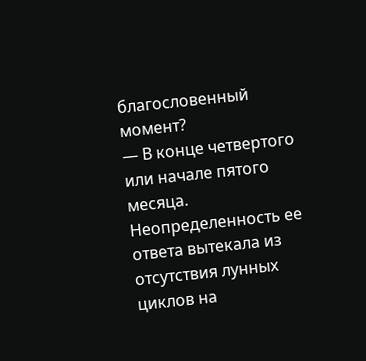благословенный момент?
— В конце четвертого или начале пятого месяца. Неопределенность ее ответа вытекала из отсутствия лунных циклов на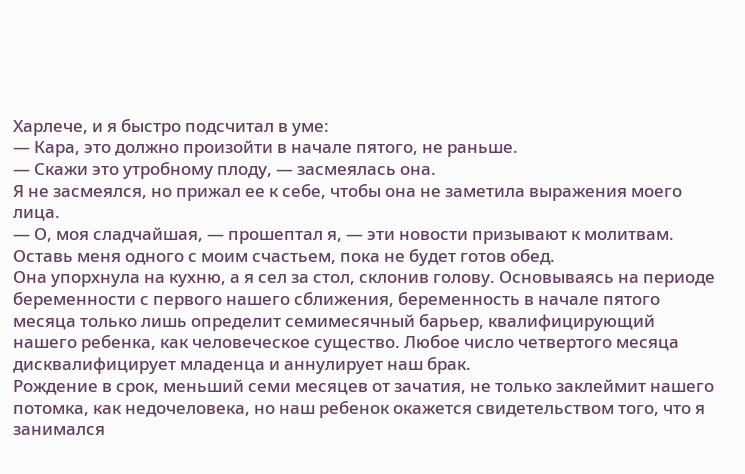Харлече, и я быстро подсчитал в уме:
— Кара, это должно произойти в начале пятого, не раньше.
— Скажи это утробному плоду, — засмеялась она.
Я не засмеялся, но прижал ее к себе, чтобы она не заметила выражения моего лица.
— О, моя сладчайшая, — прошептал я, — эти новости призывают к молитвам. Оставь меня одного с моим счастьем, пока не будет готов обед.
Она упорхнула на кухню, а я сел за стол, склонив голову. Основываясь на периоде беременности с первого нашего сближения, беременность в начале пятого месяца только лишь определит семимесячный барьер, квалифицирующий нашего ребенка, как человеческое существо. Любое число четвертого месяца дисквалифицирует младенца и аннулирует наш брак.
Рождение в срок, меньший семи месяцев от зачатия, не только заклеймит нашего потомка, как недочеловека, но наш ребенок окажется свидетельством того, что я занимался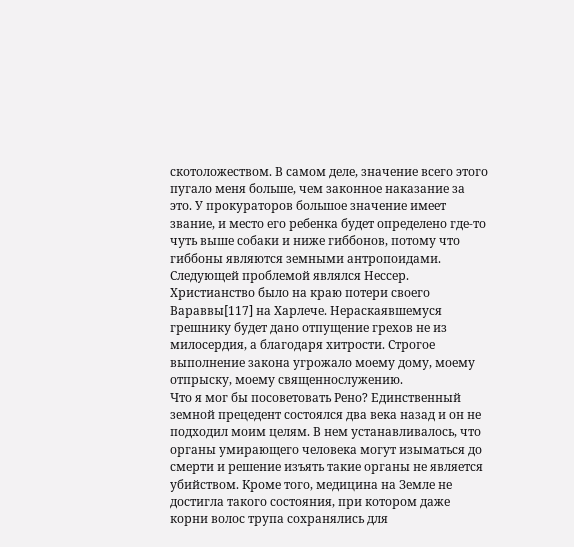скотоложеством. В самом деле, значение всего этого пугало меня больше, чем законное наказание за это. У прокураторов большое значение имеет звание, и место его ребенка будет определено где-то чуть выше собаки и ниже гиббонов, потому что гиббоны являются земными антропоидами.
Следующей проблемой являлся Нессер. Христианство было на краю потери своего Вараввы[117] на Харлече. Нераскаявшемуся грешнику будет дано отпущение грехов не из милосердия, а благодаря хитрости. Строгое выполнение закона угрожало моему дому, моему отпрыску, моему священнослужению.
Что я мог бы посоветовать Рено? Единственный земной прецедент состоялся два века назад и он не подходил моим целям. В нем устанавливалось, что органы умирающего человека могут изыматься до смерти и решение изъять такие органы не является убийством. Кроме того, медицина на Земле не достигла такого состояния, при котором даже корни волос трупа сохранялись для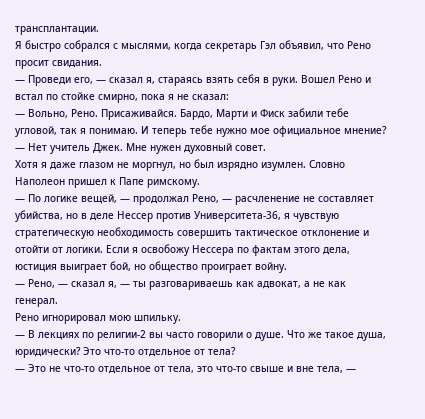трансплантации.
Я быстро собрался с мыслями, когда секретарь Гэл объявил, что Рено просит свидания.
— Проведи его, — сказал я, стараясь взять себя в руки. Вошел Рено и встал по стойке смирно, пока я не сказал:
— Вольно, Рено. Присаживайся. Бардо, Марти и Фиск забили тебе угловой, так я понимаю. И теперь тебе нужно мое официальное мнение?
— Нет учитель Джек. Мне нужен духовный совет.
Хотя я даже глазом не моргнул, но был изрядно изумлен. Словно Наполеон пришел к Папе римскому.
— По логике вещей, — продолжал Рено, — расчленение не составляет убийства, но в деле Нессер против Университета-36, я чувствую стратегическую необходимость совершить тактическое отклонение и отойти от логики. Если я освобожу Нессера по фактам этого дела, юстиция выиграет бой, но общество проиграет войну.
— Рено, — сказал я, — ты разговариваешь как адвокат, а не как генерал.
Рено игнорировал мою шпильку.
— В лекциях по религии-2 вы часто говорили о душе. Что же такое душа, юридически? Это что-то отдельное от тела?
— Это не что-то отдельное от тела, это что-то свыше и вне тела, —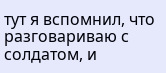тут я вспомнил, что разговариваю с солдатом, и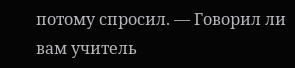потому спросил. — Говорил ли вам учитель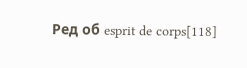Ред об esprit de corps[118]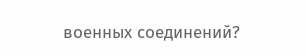военных соединений?